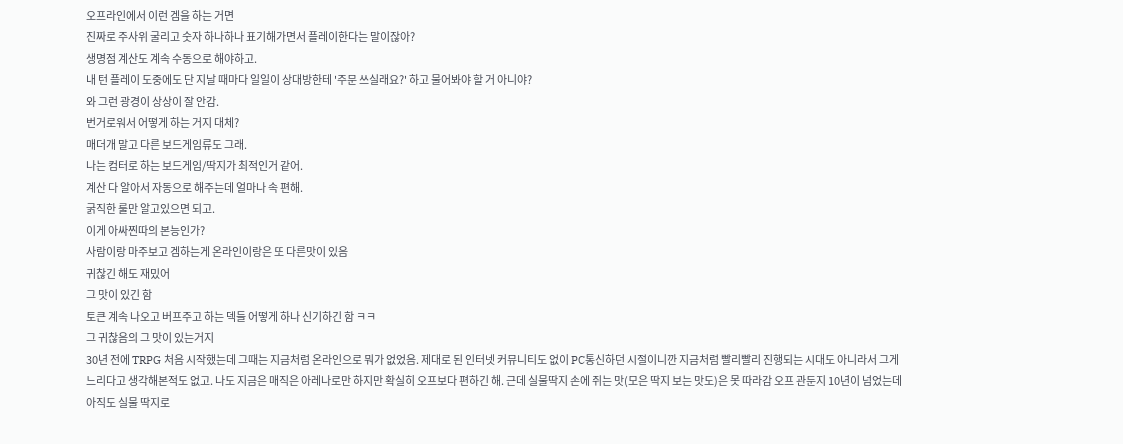오프라인에서 이런 겜을 하는 거면
진짜로 주사위 굴리고 숫자 하나하나 표기해가면서 플레이한다는 말이잖아?
생명점 계산도 계속 수동으로 해야하고.
내 턴 플레이 도중에도 단 지날 때마다 일일이 상대방한테 '주문 쓰실래요?' 하고 물어봐야 할 거 아니야?
와 그런 광경이 상상이 잘 안감.
번거로워서 어떻게 하는 거지 대체?
매더개 말고 다른 보드게임류도 그래.
나는 컴터로 하는 보드게임/딱지가 최적인거 같어.
계산 다 알아서 자동으로 해주는데 얼마나 속 편해.
굵직한 룰만 알고있으면 되고.
이게 아싸찐따의 본능인가?
사람이랑 마주보고 겜하는게 온라인이랑은 또 다른맛이 있음
귀찮긴 해도 재밌어
그 맛이 있긴 함
토큰 계속 나오고 버프주고 하는 덱들 어떻게 하나 신기하긴 함 ㅋㅋ
그 귀찮음의 그 맛이 있는거지
30년 전에 TRPG 처음 시작했는데 그때는 지금처럼 온라인으로 뭐가 없었음. 제대로 된 인터넷 커뮤니티도 없이 PC통신하던 시절이니깐 지금처럼 빨리빨리 진행되는 시대도 아니라서 그게 느리다고 생각해본적도 없고. 나도 지금은 매직은 아레나로만 하지만 확실히 오프보다 편하긴 해. 근데 실물딱지 손에 쥐는 맛(모은 딱지 보는 맛도)은 못 따라감 오프 관둔지 10년이 넘었는데 아직도 실물 딱지로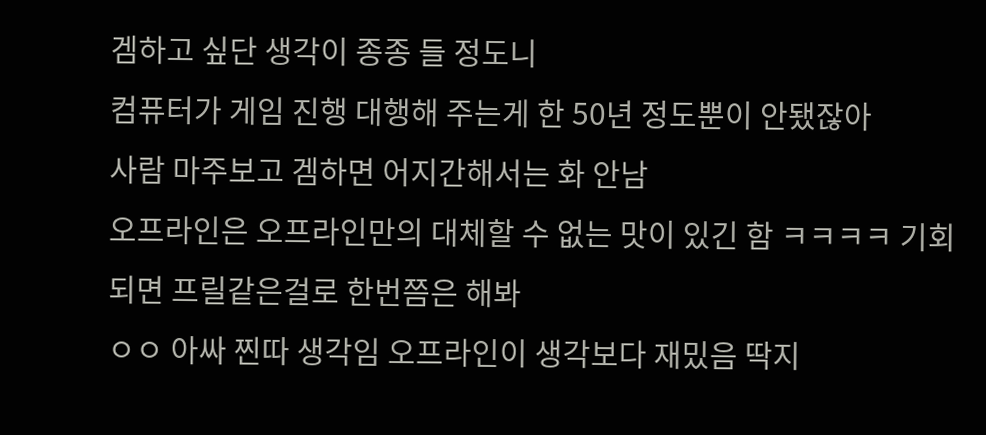겜하고 싶단 생각이 종종 들 정도니
컴퓨터가 게임 진행 대행해 주는게 한 50년 정도뿐이 안됐잖아
사람 마주보고 겜하면 어지간해서는 화 안남
오프라인은 오프라인만의 대체할 수 없는 맛이 있긴 함 ㅋㅋㅋㅋ 기회되면 프릴같은걸로 한번쯤은 해봐
ㅇㅇ 아싸 찐따 생각임 오프라인이 생각보다 재밌음 딱지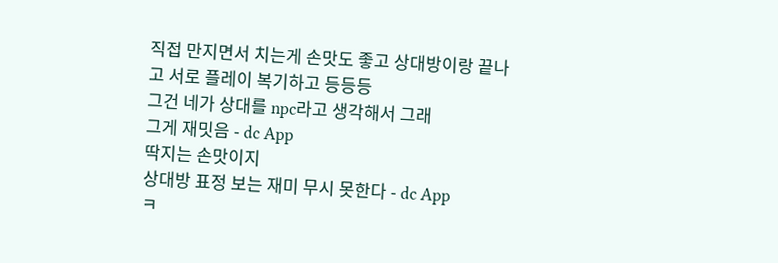직접 만지면서 치는게 손맛도 좋고 상대방이랑 끝나고 서로 플레이 복기하고 등등등
그건 네가 상대를 npc라고 생각해서 그래
그게 재밋음 - dc App
딱지는 손맛이지
상대방 표정 보는 재미 무시 못한다 - dc App
ㅋ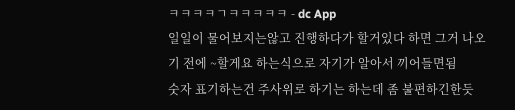ㅋㅋㅋㅋㄱㅋㅋㅋㅋㅋ - dc App
일일이 물어보지는않고 진행하다가 할거있다 하면 그거 나오기 전에 ~할게요 하는식으로 자기가 알아서 끼어들면됨
숫자 표기하는건 주사위로 하기는 하는데 좀 불편하긴한듯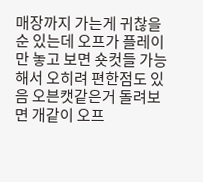매장까지 가는게 귀찮을순 있는데 오프가 플레이만 놓고 보면 숏컷들 가능해서 오히려 편한점도 있음 오븐캣같은거 돌려보면 개같이 오프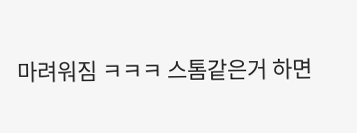마려워짐 ㅋㅋㅋ 스톰같은거 하면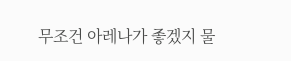무조건 아레나가 좋겠지 물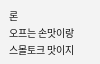론
오프는 손맛이랑 스몰토크 맛이지